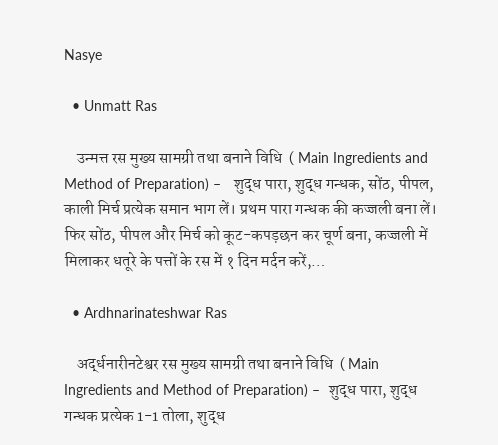Nasye

  • Unmatt Ras

    उन्मत्त रस मुख्य सामग्री तथा बनाने विधि  ( Main Ingredients and Method of Preparation) –   शुद्ध पारा, शुद्ध गन्धक, सोंठ, पीपल, काली मिर्च प्रत्येक समान भाग लें। प्रथम पारा गन्धक की कज्जली बना लें। फिर सोंठ, पीपल और मिर्च को कूट-कपड़छन कर चूर्ण बना, कज्जली में मिलाकर धतूरे के पत्तों के रस में १ दिन मर्दन करें,…

  • Ardhnarinateshwar Ras

    अर्द्धनारीनटेश्वर रस मुख्य सामग्री तथा बनाने विधि  ( Main Ingredients and Method of Preparation) –  शुद्ध पारा, शुद्ध गन्धक प्रत्येक 1-1 तोला, शुद्ध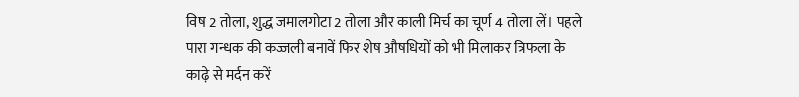विष 2 तोला, शुद्ध जमालगोटा 2 तोला और काली मिर्च का चूर्ण 4 तोला लें। पहले पारा गन्धक की कज्जली बनावें फिर शेष औषधियों को भी मिलाकर त्रिफला के काढ़े से मर्दन करें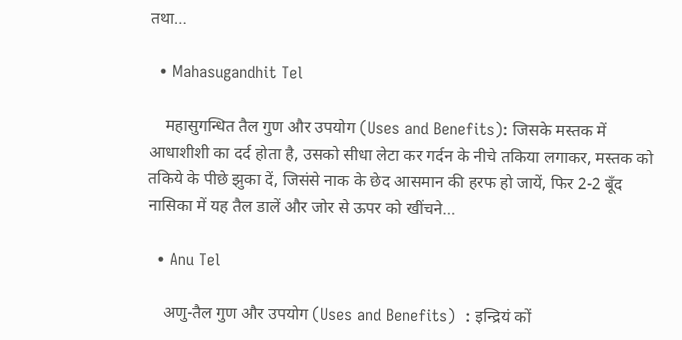तथा…

  • Mahasugandhit Tel

    महासुगन्धित तैल गुण और उपयोग (Uses and Benefits): जिसके मस्तक में आधाशीशी का दर्द होता है, उसको सीधा लेटा कर गर्दन के नीचे तकिया लगाकर, मस्तक को तकिये के पीछे झुका दें, जिसंसे नाक के छेद आसमान की हरफ हो जायें, फिर 2-2 बूँद नासिका में यह तैल डालें और जोर से ऊपर को खींचने…

  • Anu Tel

    अणु-तैल गुण और उपयोग (Uses and Benefits)  : इन्द्रियं कों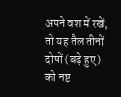अपने वश में रखें, तो यह तैल तीनों दोषों (बढ़े हुए) को नष्ट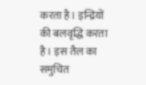करता है। इन्द्रियों की बलवृद्धि करता है। इस तैल का समुचित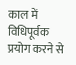काल में विधिपूर्वक प्रयोग करने से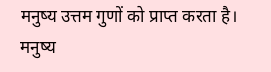मनुष्य उत्तम गुणों को प्राप्त करता है। मनुष्य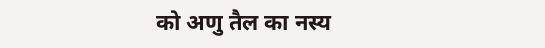को अणु तैल का नस्य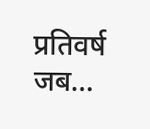प्रतिवर्ष जब…